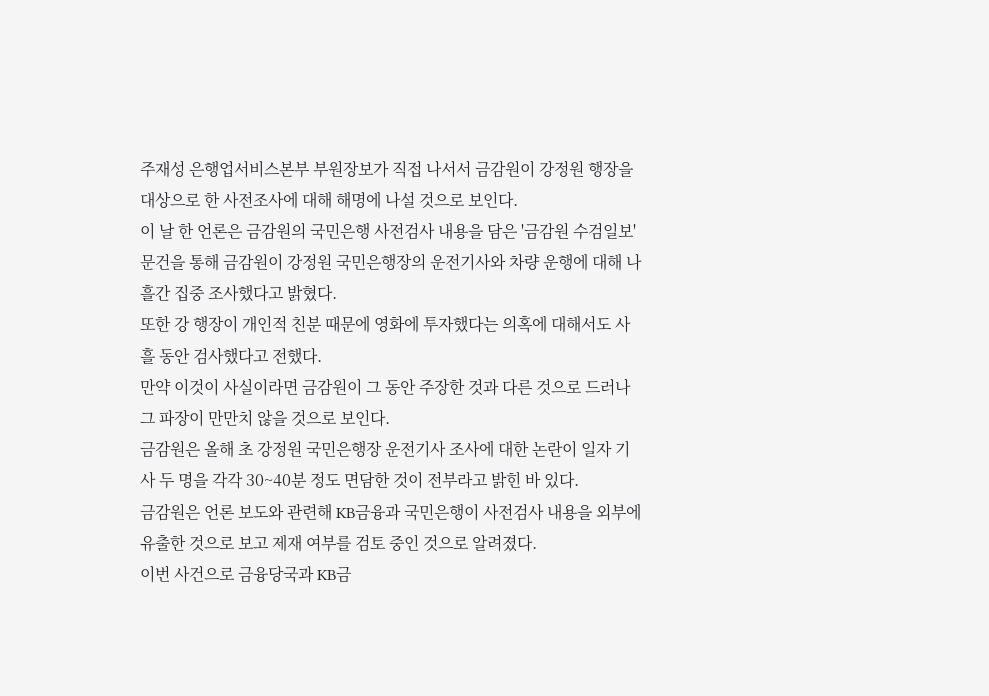주재성 은행업서비스본부 부원장보가 직접 나서서 금감원이 강정원 행장을 대상으로 한 사전조사에 대해 해명에 나설 것으로 보인다.
이 날 한 언론은 금감원의 국민은행 사전검사 내용을 담은 '금감원 수검일보' 문건을 통해 금감원이 강정원 국민은행장의 운전기사와 차량 운행에 대해 나흘간 집중 조사했다고 밝혔다.
또한 강 행장이 개인적 친분 때문에 영화에 투자했다는 의혹에 대해서도 사흘 동안 검사했다고 전했다.
만약 이것이 사실이라면 금감원이 그 동안 주장한 것과 다른 것으로 드러나 그 파장이 만만치 않을 것으로 보인다.
금감원은 올해 초 강정원 국민은행장 운전기사 조사에 대한 논란이 일자 기사 두 명을 각각 30~40분 정도 면담한 것이 전부라고 밝힌 바 있다.
금감원은 언론 보도와 관련해 KB금융과 국민은행이 사전검사 내용을 외부에 유출한 것으로 보고 제재 여부를 검토 중인 것으로 알려졌다.
이번 사건으로 금융당국과 KB금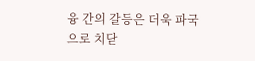융 간의 갈등은 더욱 파국으로 치닫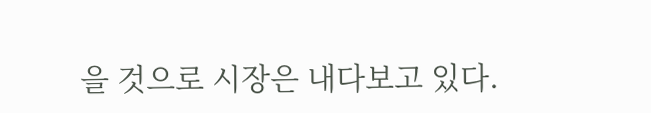을 것으로 시장은 내다보고 있다.